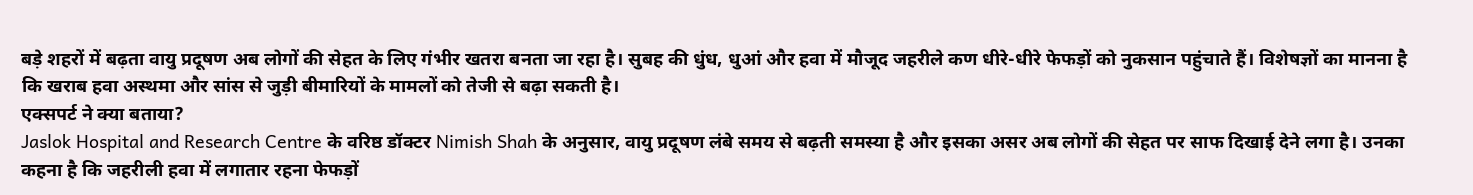बड़े शहरों में बढ़ता वायु प्रदूषण अब लोगों की सेहत के लिए गंभीर खतरा बनता जा रहा है। सुबह की धुंध, धुआं और हवा में मौजूद जहरीले कण धीरे-धीरे फेफड़ों को नुकसान पहुंचाते हैं। विशेषज्ञों का मानना है कि खराब हवा अस्थमा और सांस से जुड़ी बीमारियों के मामलों को तेजी से बढ़ा सकती है।
एक्सपर्ट ने क्या बताया?
Jaslok Hospital and Research Centre के वरिष्ठ डॉक्टर Nimish Shah के अनुसार, वायु प्रदूषण लंबे समय से बढ़ती समस्या है और इसका असर अब लोगों की सेहत पर साफ दिखाई देने लगा है। उनका कहना है कि जहरीली हवा में लगातार रहना फेफड़ों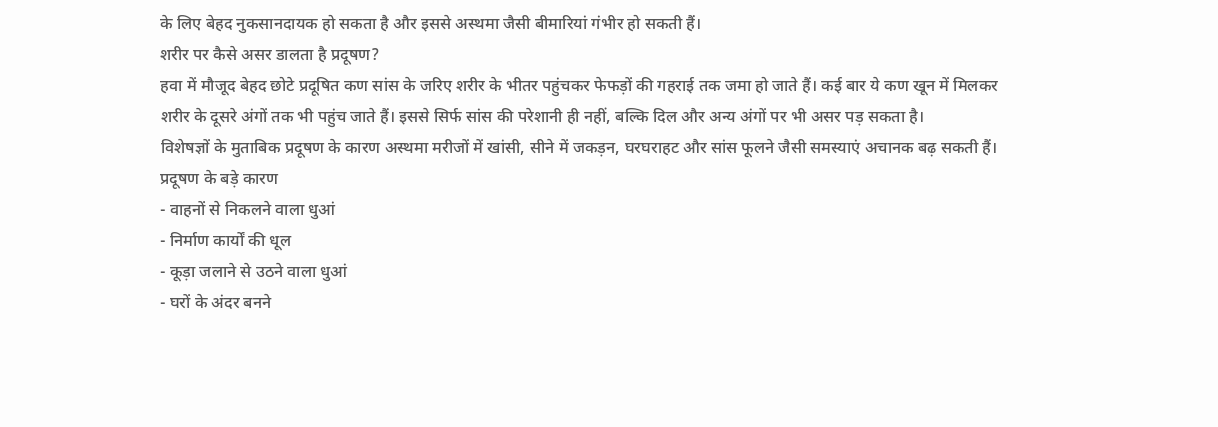के लिए बेहद नुकसानदायक हो सकता है और इससे अस्थमा जैसी बीमारियां गंभीर हो सकती हैं।
शरीर पर कैसे असर डालता है प्रदूषण?
हवा में मौजूद बेहद छोटे प्रदूषित कण सांस के जरिए शरीर के भीतर पहुंचकर फेफड़ों की गहराई तक जमा हो जाते हैं। कई बार ये कण खून में मिलकर शरीर के दूसरे अंगों तक भी पहुंच जाते हैं। इससे सिर्फ सांस की परेशानी ही नहीं, बल्कि दिल और अन्य अंगों पर भी असर पड़ सकता है।
विशेषज्ञों के मुताबिक प्रदूषण के कारण अस्थमा मरीजों में खांसी, सीने में जकड़न, घरघराहट और सांस फूलने जैसी समस्याएं अचानक बढ़ सकती हैं।
प्रदूषण के बड़े कारण
- वाहनों से निकलने वाला धुआं
- निर्माण कार्यों की धूल
- कूड़ा जलाने से उठने वाला धुआं
- घरों के अंदर बनने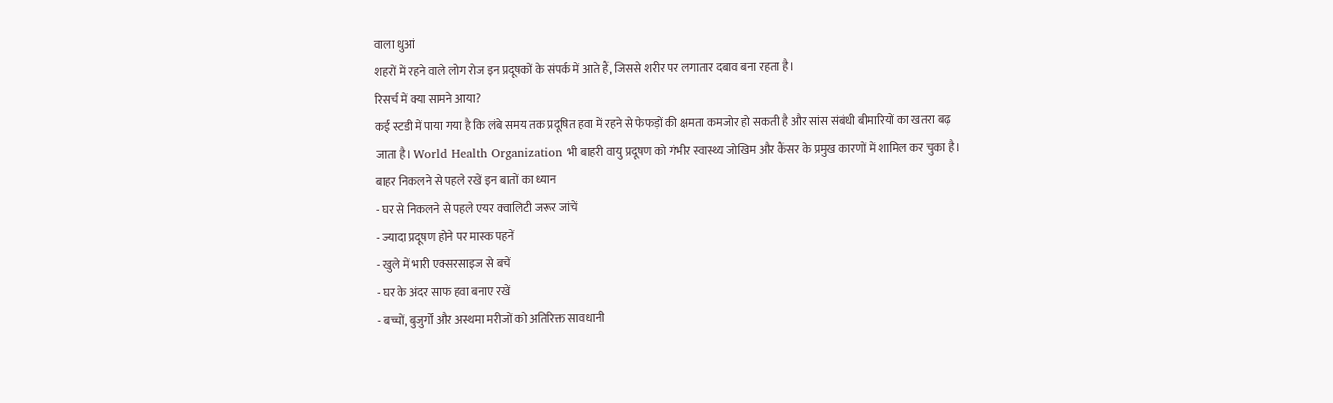वाला धुआं
शहरों में रहने वाले लोग रोज इन प्रदूषकों के संपर्क में आते हैं, जिससे शरीर पर लगातार दबाव बना रहता है।
रिसर्च में क्या सामने आया?
कई स्टडी में पाया गया है कि लंबे समय तक प्रदूषित हवा में रहने से फेफड़ों की क्षमता कमजोर हो सकती है और सांस संबंधी बीमारियों का खतरा बढ़ जाता है। World Health Organization भी बाहरी वायु प्रदूषण को गंभीर स्वास्थ्य जोखिम और कैंसर के प्रमुख कारणों में शामिल कर चुका है।
बाहर निकलने से पहले रखें इन बातों का ध्यान
- घर से निकलने से पहले एयर क्वालिटी जरूर जांचें
- ज्यादा प्रदूषण होने पर मास्क पहनें
- खुले में भारी एक्सरसाइज से बचें
- घर के अंदर साफ हवा बनाए रखें
- बच्चों, बुजुर्गों और अस्थमा मरीजों को अतिरिक्त सावधानी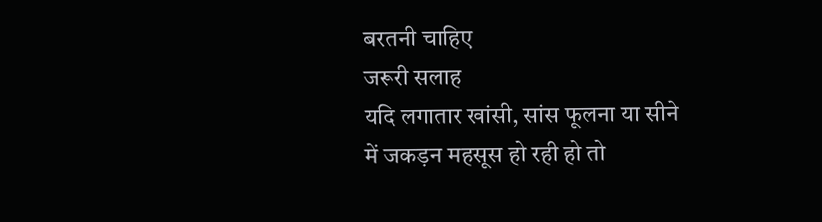बरतनी चाहिए
जरूरी सलाह
यदि लगातार खांसी, सांस फूलना या सीने में जकड़न महसूस हो रही हो तो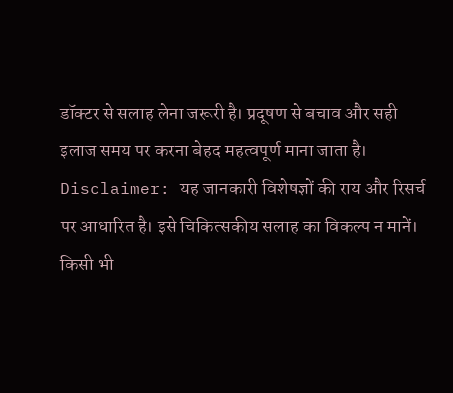डॉक्टर से सलाह लेना जरूरी है। प्रदूषण से बचाव और सही इलाज समय पर करना बेहद महत्वपूर्ण माना जाता है।
Disclaimer: यह जानकारी विशेषज्ञों की राय और रिसर्च पर आधारित है। इसे चिकित्सकीय सलाह का विकल्प न मानें। किसी भी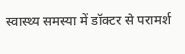स्वास्थ्य समस्या में डॉक्टर से परामर्श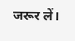जरूर लें।